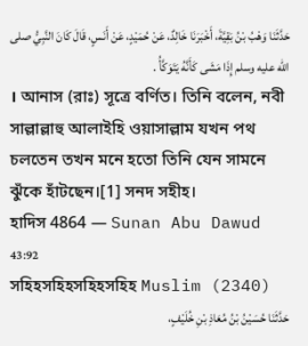حَدَّثَنَا وَهْبُ بْنُ بَقِيَّةَ، أَخْبَرَنَا خَالِدٌ، عَنْ حُمَيْدٍ، عَنْ أَنَسٍ، قَالَ كَانَ النَّبِيُّ صلى الله عليه وسلم إِذَا مَشَى كَأَنَّهُ يَتَوَكَّأُ .
। আনাস (রাঃ) সূত্রে বর্ণিত। তিনি বলেন, নবী সাল্লাল্লাহু আলাইহি ওয়াসাল্লাম যখন পথ চলতেন তখন মনে হতো তিনি যেন সামনে ঝুঁকে হাঁটছেন।[1] সনদ সহীহ।
হাদিস 4864 — Sunan Abu Dawud 43:92
সহিহসহিহসহিহসহিহ Muslim (2340)
حَدَّثَنَا حُسَيْنُ بْنُ مُعَاذِ بْنِ خُلَيْفٍ،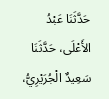حَدَّثَنَا عَبْدُ الأَعْلَى، حَدَّثَنَا سَعِيدٌ الْجُرَيْرِيُّ،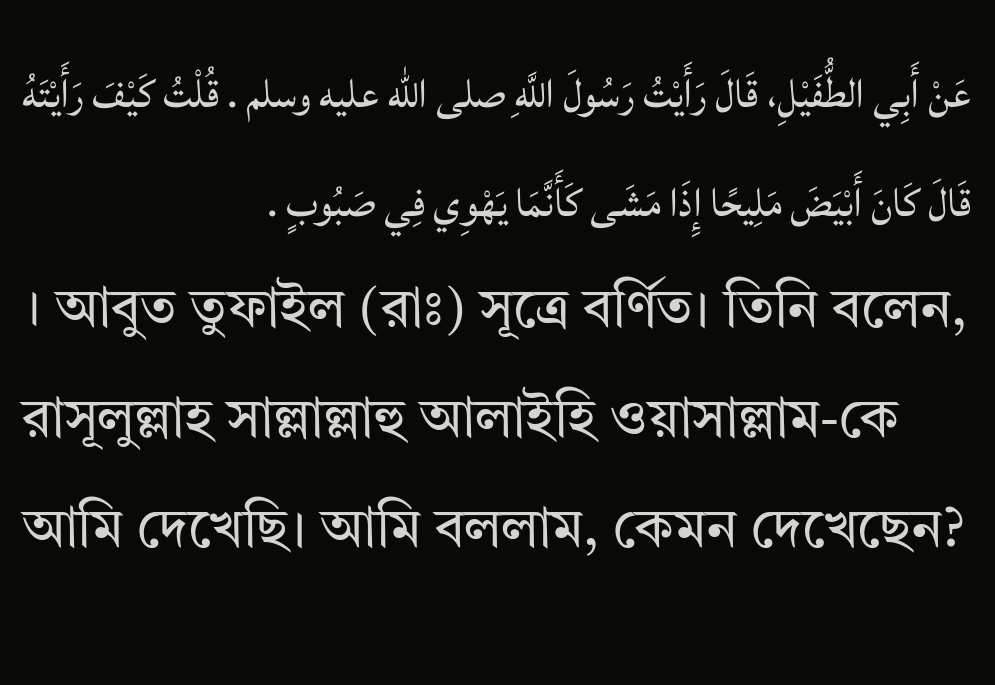عَنْ أَبِي الطُّفَيْلِ، قَالَ رَأَيْتُ رَسُولَ اللَّهِ صلى الله عليه وسلم . قُلْتُ كَيْفَ رَأَيْتَهُ قَالَ كَانَ أَبْيَضَ مَلِيحًا إِذَا مَشَى كَأَنَّمَا يَهْوِي فِي صَبُوبٍ .
। আবুত তুফাইল (রাঃ) সূত্রে বর্ণিত। তিনি বলেন, রাসূলুল্লাহ সাল্লাল্লাহু আলাইহি ওয়াসাল্লাম-কে আমি দেখেছি। আমি বললাম, কেমন দেখেছেন?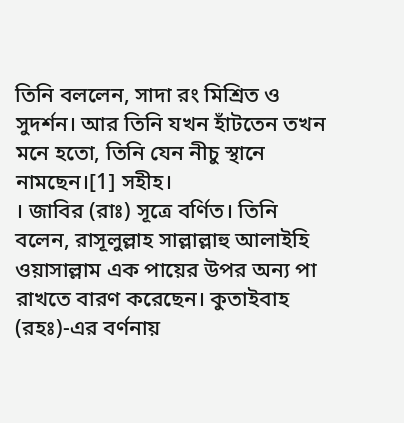তিনি বললেন, সাদা রং মিশ্রিত ও সুদর্শন। আর তিনি যখন হাঁটতেন তখন মনে হতো, তিনি যেন নীচু স্থানে নামছেন।[1] সহীহ।
। জাবির (রাঃ) সূত্রে বর্ণিত। তিনি বলেন, রাসূলুল্লাহ সাল্লাল্লাহু আলাইহি ওয়াসাল্লাম এক পায়ের উপর অন্য পা রাখতে বারণ করেছেন। কুতাইবাহ (রহঃ)-এর বর্ণনায়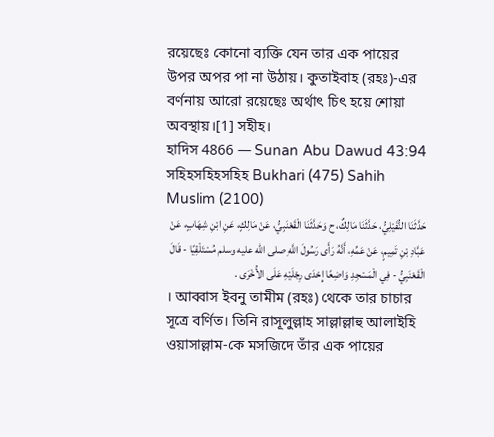রয়েছেঃ কোনো ব্যক্তি যেন তার এক পায়ের উপর অপর পা না উঠায়। কুতাইবাহ (রহঃ)-এর বর্ণনায় আরো রয়েছেঃ অর্থাৎ চিৎ হয়ে শোয়া অবস্থায়।[1] সহীহ।
হাদিস 4866 — Sunan Abu Dawud 43:94
সহিহসহিহসহিহ Bukhari (475) Sahih Muslim (2100)
حَدَّثَنَا النُّفَيْلِيُّ، حَدَّثَنَا مَالِكٌ، ح وَحَدَّثَنَا الْقَعْنَبِيُّ، عَنْ مَالِكٍ، عَنِ ابْنِ شِهَابٍ، عَنْ عَبَّادِ بْنِ تَمِيمٍ، عَنْ عَمِّهِ، أَنَّهُ رَأَى رَسُولَ اللَّهِ صلى الله عليه وسلم مُسْتَلْقِيًا - قَالَ الْقَعْنَبِيُّ - فِي الْمَسْجِدِ وَاضِعًا إِحْدَى رِجْلَيْهِ عَلَى الأُخْرَى .
। আব্বাস ইবনু তামীম (রহঃ) থেকে তার চাচার সূত্রে বর্ণিত। তিনি রাসূলুল্লাহ সাল্লাল্লাহু আলাইহি ওয়াসাল্লাম-কে মসজিদে তাঁর এক পায়ের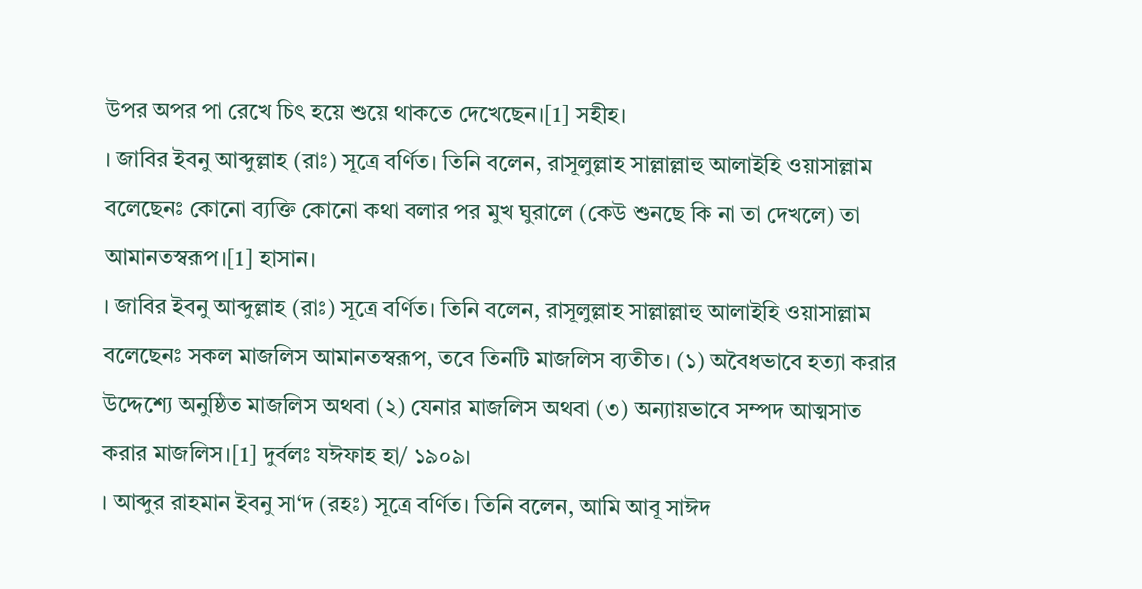উপর অপর পা রেখে চিৎ হয়ে শুয়ে থাকতে দেখেছেন।[1] সহীহ।
। জাবির ইবনু আব্দুল্লাহ (রাঃ) সূত্রে বর্ণিত। তিনি বলেন, রাসূলুল্লাহ সাল্লাল্লাহু আলাইহি ওয়াসাল্লাম বলেছেনঃ কোনো ব্যক্তি কোনো কথা বলার পর মুখ ঘুরালে (কেউ শুনছে কি না তা দেখলে) তা আমানতস্বরূপ।[1] হাসান।
। জাবির ইবনু আব্দুল্লাহ (রাঃ) সূত্রে বর্ণিত। তিনি বলেন, রাসূলুল্লাহ সাল্লাল্লাহু আলাইহি ওয়াসাল্লাম বলেছেনঃ সকল মাজলিস আমানতস্বরূপ, তবে তিনটি মাজলিস ব্যতীত। (১) অবৈধভাবে হত্যা করার উদ্দেশ্যে অনুষ্ঠিত মাজলিস অথবা (২) যেনার মাজলিস অথবা (৩) অন্যায়ভাবে সম্পদ আত্মসাত করার মাজলিস।[1] দুর্বলঃ যঈফাহ হা/ ১৯০৯।
। আব্দুর রাহমান ইবনু সা‘দ (রহঃ) সূত্রে বর্ণিত। তিনি বলেন, আমি আবূ সাঈদ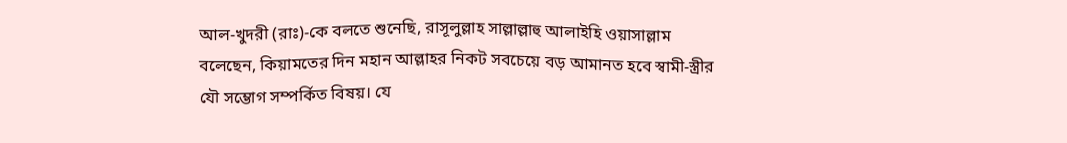আল-খুদরী (রাঃ)-কে বলতে শুনেছি, রাসূলুল্লাহ সাল্লাল্লাহু আলাইহি ওয়াসাল্লাম বলেছেন, কিয়ামতের দিন মহান আল্লাহর নিকট সবচেয়ে বড় আমানত হবে স্বামী-স্ত্রীর যৌ সম্ভোগ সম্পর্কিত বিষয়। যে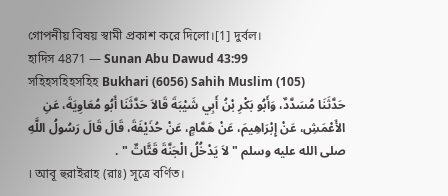গোপনীয় বিষয় স্বামী প্রকাশ করে দিলো।[1] দুর্বল।
হাদিস 4871 — Sunan Abu Dawud 43:99
সহিহসহিহসহিহ Bukhari (6056) Sahih Muslim (105)
حَدَّثَنَا مُسَدَّدٌ، وَأَبُو بَكْرِ بْنُ أَبِي شَيْبَةَ قَالاَ حَدَّثَنَا أَبُو مُعَاوِيَةَ، عَنِ الأَعْمَشِ، عَنْ إِبْرَاهِيمَ، عَنْ هَمَّامٍ، عَنْ حُذَيْفَةَ، قَالَ قَالَ رَسُولُ اللَّهِ صلى الله عليه وسلم " لاَ يَدْخُلُ الْجَنَّةَ قَتَّاتٌ " .
। আবূ হুরাইরাহ (রাঃ) সূত্রে বর্ণিত।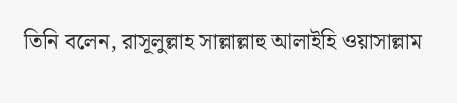তিনি বলেন, রাসূলুল্লাহ সাল্লাল্লাহু আলাইহি ওয়াসাল্লাম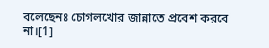বলেছেনঃ চোগলখোর জান্নাতে প্রবেশ করবে না।[1]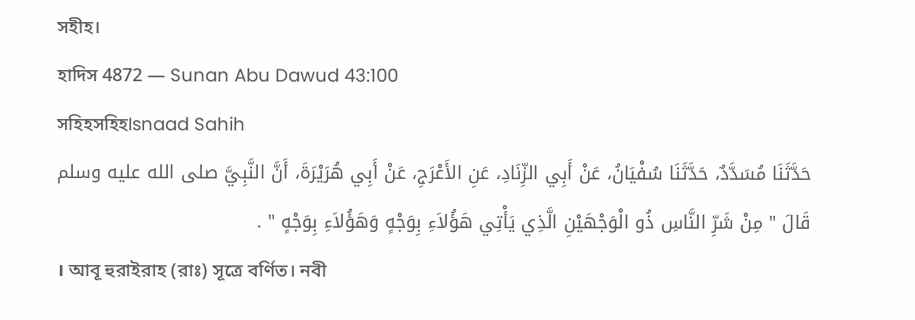সহীহ।
হাদিস 4872 — Sunan Abu Dawud 43:100
সহিহসহিহIsnaad Sahih
حَدَّثَنَا مُسَدَّدٌ، حَدَّثَنَا سُفْيَانُ، عَنْ أَبِي الزِّنَادِ، عَنِ الأَعْرَجِ، عَنْ أَبِي هُرَيْرَةَ، أَنَّ النَّبِيَّ صلى الله عليه وسلم قَالَ " مِنْ شَرِّ النَّاسِ ذُو الْوَجْهَيْنِ الَّذِي يَأْتِي هَؤُلاَءِ بِوَجْهٍ وَهَؤُلاَءِ بِوَجْهٍ " .
। আবূ হুরাইরাহ (রাঃ) সূত্রে বর্ণিত। নবী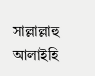সাল্লাল্লাহু আলাইহি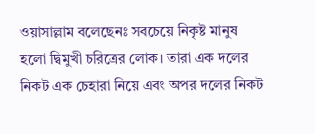ওয়াসাল্লাম বলেছেনঃ সবচেয়ে নিকৃষ্ট মানুষ হলো দ্বিমুখী চরিত্রের লোক। তারা এক দলের নিকট এক চেহারা নিয়ে এবং অপর দলের নিকট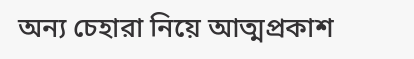অন্য চেহারা নিয়ে আত্মপ্রকাশ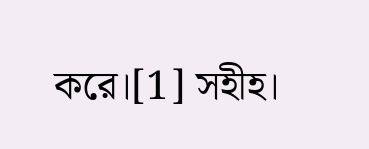করে।[1] সহীহ।